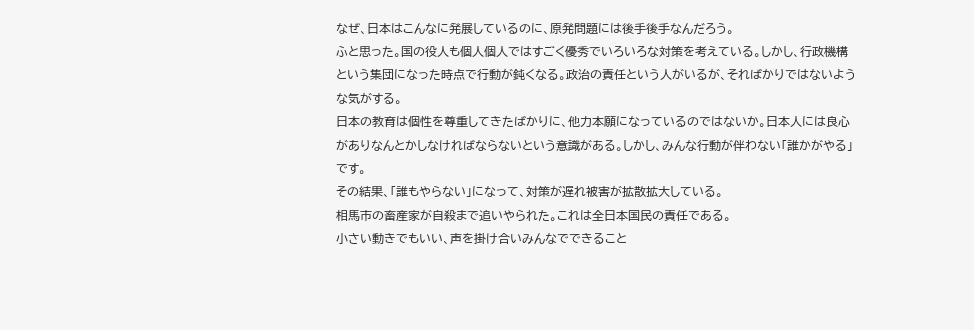なぜ、日本はこんなに発展しているのに、原発問題には後手後手なんだろう。
ふと思った。国の役人も個人個人ではすごく優秀でいろいろな対策を考えている。しかし、行政機構という集団になった時点で行動が鈍くなる。政治の責任という人がいるが、そればかりではないような気がする。
日本の教育は個性を尊重してきたばかりに、他力本願になっているのではないか。日本人には良心がありなんとかしなければならないという意識がある。しかし、みんな行動が伴わない「誰かがやる」です。
その結果、「誰もやらない」になって、対策が遅れ被害が拡散拡大している。
相馬市の畜産家が自殺まで追いやられた。これは全日本国民の責任である。
小さい動きでもいい、声を掛け合いみんなでできること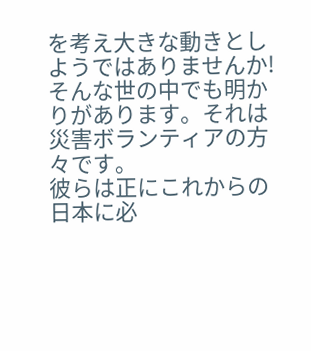を考え大きな動きとしようではありませんか!
そんな世の中でも明かりがあります。それは災害ボランティアの方々です。
彼らは正にこれからの日本に必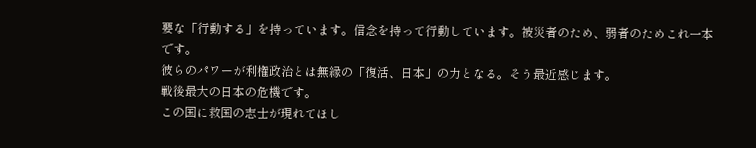要な「行動する」を持っています。信念を持って行動しています。被災者のため、弱者のためこれ一本です。
彼らのパワーが利権政治とは無縁の「復活、日本」の力となる。そう最近感じます。
戦後最大の日本の危機です。
この国に救国の志士が現れてほし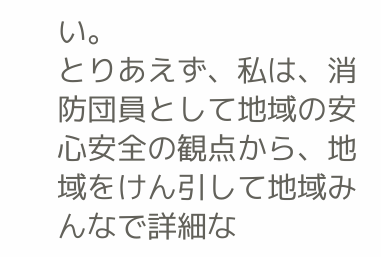い。
とりあえず、私は、消防団員として地域の安心安全の観点から、地域をけん引して地域みんなで詳細な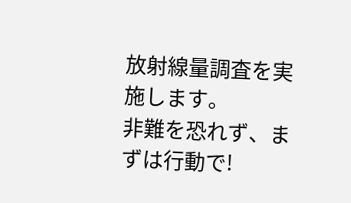放射線量調査を実施します。
非難を恐れず、まずは行動で!